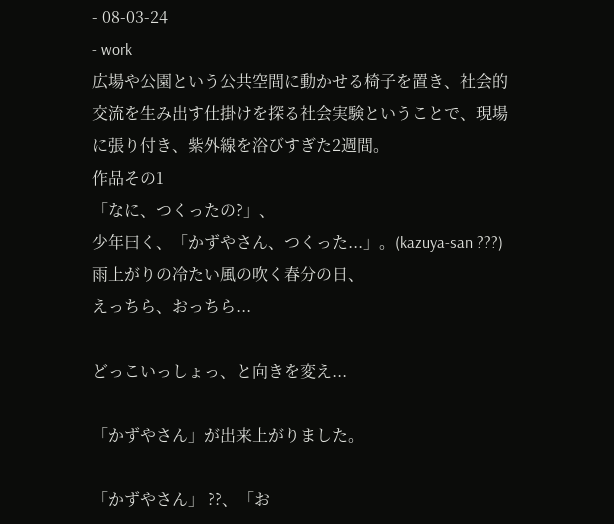- 08-03-24
- work
広場や公園という公共空間に動かせる椅子を置き、社会的交流を生み出す仕掛けを探る社会実験ということで、現場に張り付き、紫外線を浴びすぎた2週間。
作品その1
「なに、つくったの?」、
少年曰く、「かずやさん、つくった...」。(kazuya-san ???)
雨上がりの冷たい風の吹く春分の日、
えっちら、おっちら...

どっこいっしょっ、と向きを変え...

「かずやさん」が出来上がりました。

「かずやさん」 ??、「お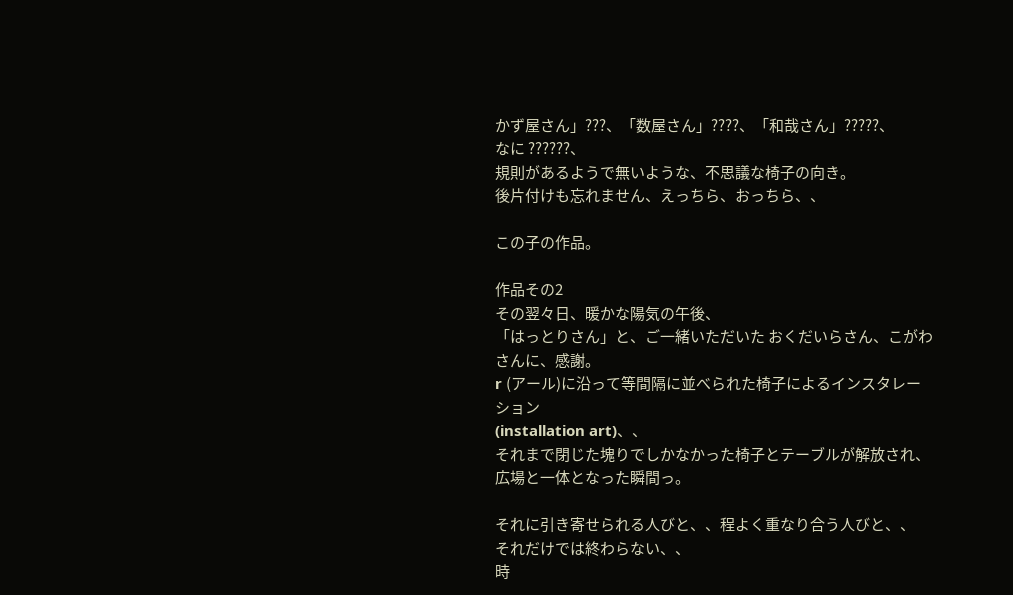かず屋さん」???、「数屋さん」????、「和哉さん」?????、
なに ??????、
規則があるようで無いような、不思議な椅子の向き。
後片付けも忘れません、えっちら、おっちら、、

この子の作品。

作品その2
その翌々日、暖かな陽気の午後、
「はっとりさん」と、ご一緒いただいた おくだいらさん、こがわさんに、感謝。
r (アール)に沿って等間隔に並べられた椅子によるインスタレーション
(installation art)、、
それまで閉じた塊りでしかなかった椅子とテーブルが解放され、
広場と一体となった瞬間っ。

それに引き寄せられる人びと、、程よく重なり合う人びと、、
それだけでは終わらない、、
時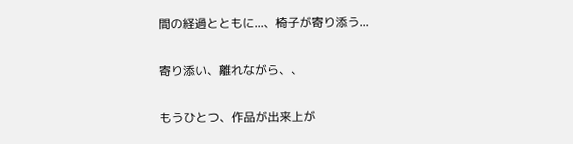間の経過とともに...、椅子が寄り添う...

寄り添い、離れながら、、

もうひとつ、作品が出来上が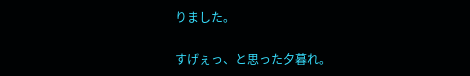りました。

すげぇっ、と思った夕暮れ。